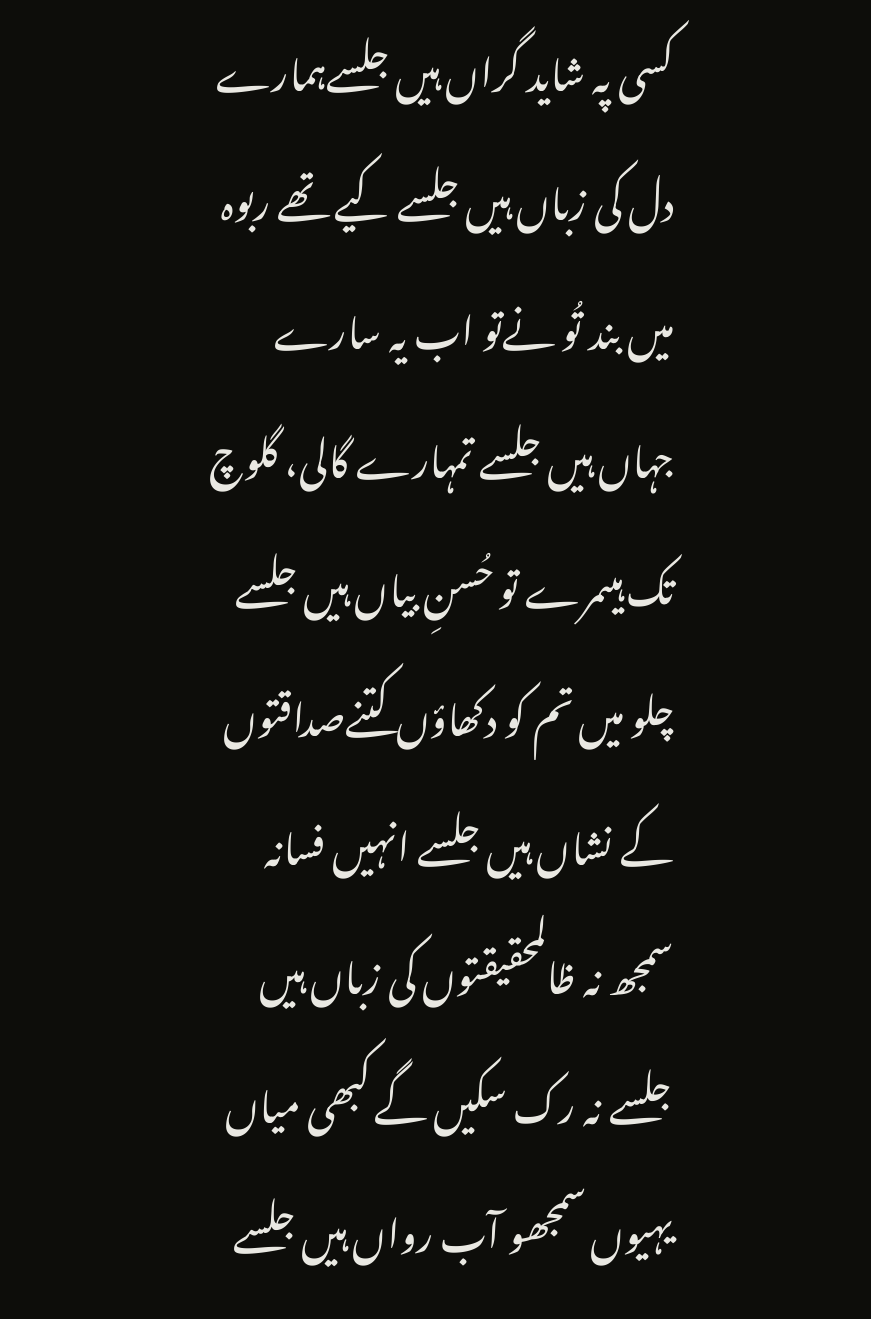کسی پہ شاید گراں ہیں جلسےہمارے دل کی زباں ہیں جلسے کیے تھے ربوہ میں بند تُو نےتو اب یہ سارے جہاں ہیں جلسے تمہارے گالی، گلوچ تک ہیںمرے تو حُسنِ بیاں ہیں جلسے چلو میں تم کو دکھاؤں کتنےصداقتوں کے نشاں ہیں جلسے انہیں فسانہ سمجھ نہ ظالمحقیقتوں کی زباں ہیں جلسے نہ رک سکیں گے کبھی میاں یہیوں سمجھو آب رواں ہیں جلسے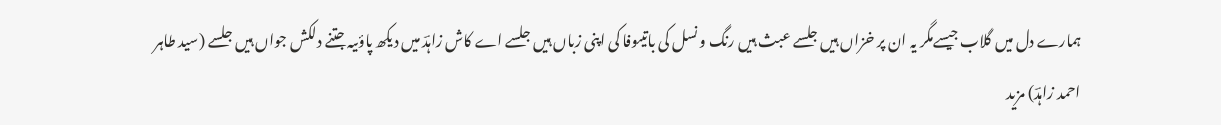ہمارے دل میں گلاب جیسےمگر یہ ان پر خزاں ہیں جلسے عبث ہیں رنگ و نسل کی باتیںوفا کی اپنی زباں ہیں جلسے اے کاش زاہدؔ میں دیکھ پاؤںیہ جتنے دلکش جواں ہیں جلسے (سید طاہر احمد زاہدؔ) مزید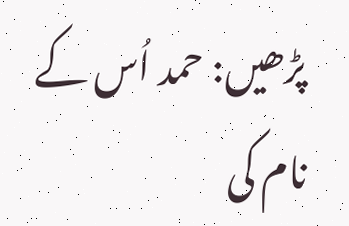پڑھیں: حمد اُس کے نام کی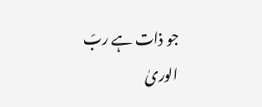جو ذات ہے ربّ الوریٰ